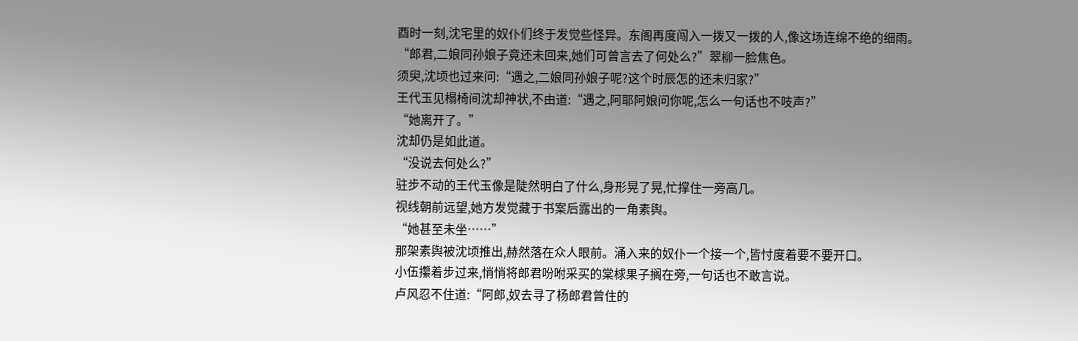酉时一刻,沈宅里的奴仆们终于发觉些怪异。东阁再度闯入一拨又一拨的人,像这场连绵不绝的细雨。
“郎君,二娘同孙娘子竟还未回来,她们可曾言去了何处么?”翠柳一脸焦色。
须臾,沈顷也过来问:“遇之,二娘同孙娘子呢?这个时辰怎的还未归家?”
王代玉见榻椅间沈却神状,不由道:“遇之,阿耶阿娘问你呢,怎么一句话也不吱声?”
“她离开了。”
沈却仍是如此道。
“没说去何处么?”
驻步不动的王代玉像是陡然明白了什么,身形晃了晃,忙撑住一旁高几。
视线朝前远望,她方发觉藏于书案后露出的一角素舆。
“她甚至未坐……”
那架素舆被沈顷推出,赫然落在众人眼前。涌入来的奴仆一个接一个,皆忖度着要不要开口。
小伍攥着步过来,悄悄将郎君吩咐采买的棠梂果子搁在旁,一句话也不敢言说。
卢风忍不住道:“阿郎,奴去寻了杨郎君曾住的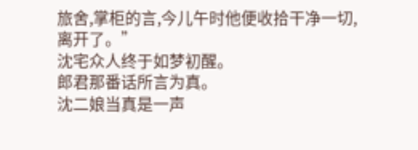旅舍,掌柜的言,今儿午时他便收拾干净一切,离开了。”
沈宅众人终于如梦初醒。
郎君那番话所言为真。
沈二娘当真是一声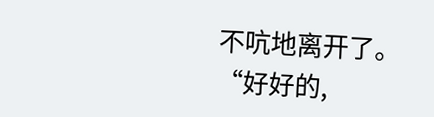不吭地离开了。
“好好的,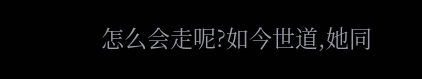怎么会走呢?如今世道,她同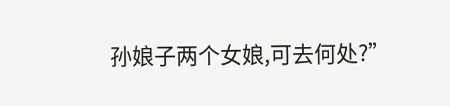孙娘子两个女娘,可去何处?”